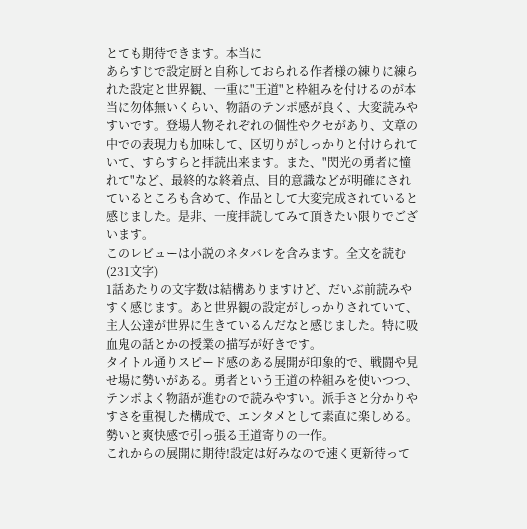とても期待できます。本当に
あらすじで設定厨と自称しておられる作者様の練りに練られた設定と世界観、一重に"王道"と枠組みを付けるのが本当に勿体無いくらい、物語のテンポ感が良く、大変読みやすいです。登場人物それぞれの個性やクセがあり、文章の中での表現力も加味して、区切りがしっかりと付けられていて、すらすらと拝読出来ます。また、"閃光の勇者に憧れて"など、最終的な終着点、目的意識などが明確にされているところも含めて、作品として大変完成されていると感じました。是非、一度拝読してみて頂きたい限りでございます。
このレビューは小説のネタバレを含みます。全文を読む(231文字)
1話あたりの文字数は結構ありますけど、だいぶ前読みやすく感じます。あと世界観の設定がしっかりされていて、主人公達が世界に生きているんだなと感じました。特に吸血鬼の話とかの授業の描写が好きです。
タイトル通りスピード感のある展開が印象的で、戦闘や見せ場に勢いがある。勇者という王道の枠組みを使いつつ、テンポよく物語が進むので読みやすい。派手さと分かりやすさを重視した構成で、エンタメとして素直に楽しめる。勢いと爽快感で引っ張る王道寄りの一作。
これからの展開に期待!設定は好みなので速く更新待って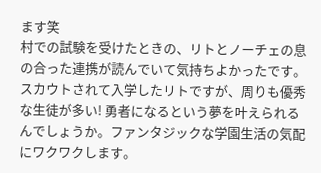ます笑
村での試験を受けたときの、リトとノーチェの息の合った連携が読んでいて気持ちよかったです。 スカウトされて入学したリトですが、周りも優秀な生徒が多い! 勇者になるという夢を叶えられるんでしょうか。ファンタジックな学園生活の気配にワクワクします。